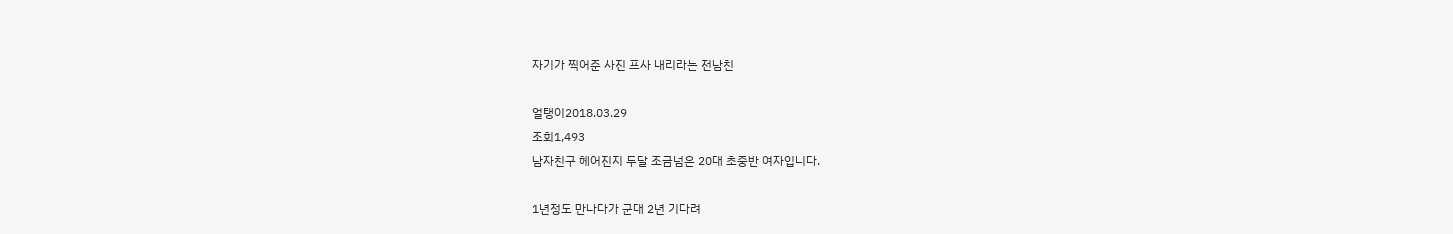자기가 찍어준 사진 프사 내리라는 전남친

얼탱이2018.03.29
조회1,493
남자친구 헤어진지 두달 조금넘은 20대 초중반 여자입니다.

1년정도 만나다가 군대 2년 기다려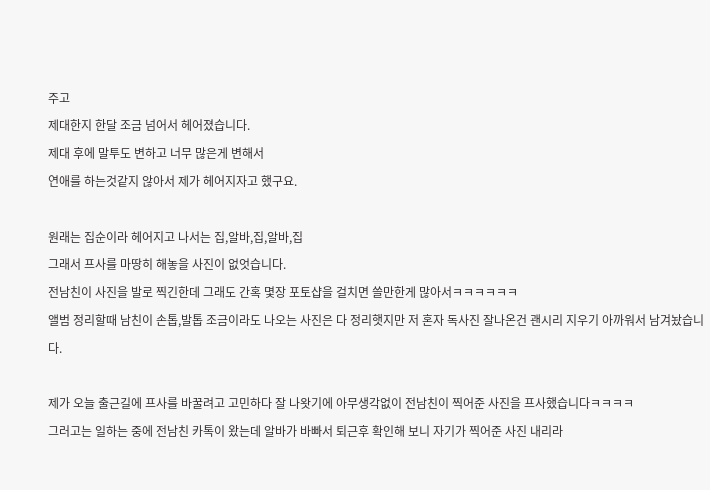주고
제대한지 한달 조금 넘어서 헤어졌습니다.
제대 후에 말투도 변하고 너무 많은게 변해서
연애를 하는것같지 않아서 제가 헤어지자고 했구요.

원래는 집순이라 헤어지고 나서는 집,알바,집,알바,집
그래서 프사를 마땅히 해놓을 사진이 없엇습니다.
전남친이 사진을 발로 찍긴한데 그래도 간혹 몇장 포토샵을 걸치면 쓸만한게 많아서ㅋㅋㅋㅋㅋㅋ
앨범 정리할때 남친이 손톱,발톱 조금이라도 나오는 사진은 다 정리햇지만 저 혼자 독사진 잘나온건 괜시리 지우기 아까워서 남겨놨습니다.

제가 오늘 출근길에 프사를 바꿀려고 고민하다 잘 나왓기에 아무생각없이 전남친이 찍어준 사진을 프사했습니다ㅋㅋㅋㅋ
그러고는 일하는 중에 전남친 카톡이 왔는데 알바가 바빠서 퇴근후 확인해 보니 자기가 찍어준 사진 내리라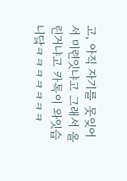고, 아직 자기를 못잊어서 미련잇냐고 그래서 올린거냐고 카톡이 와잇습니닼ㅋㅋㅋㅋㅋㅋㅋ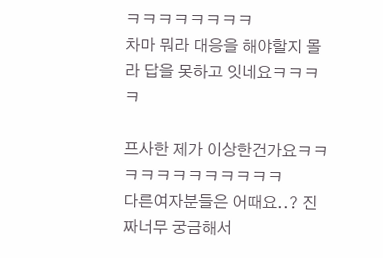ㅋㅋㅋㅋㅋㅋㅋㅋ
차마 뭐라 대응을 해야할지 몰라 답을 못하고 잇네요ㅋㅋㅋㅋ

프사한 제가 이상한건가요ㅋㅋㅋㅋㅋㅋㅋㅋㅋㅋㅋㅋ
다른여자분들은 어때요..? 진짜너무 궁금해서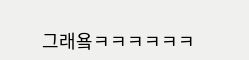그래욬ㅋㅋㅋㅋㅋㅋ